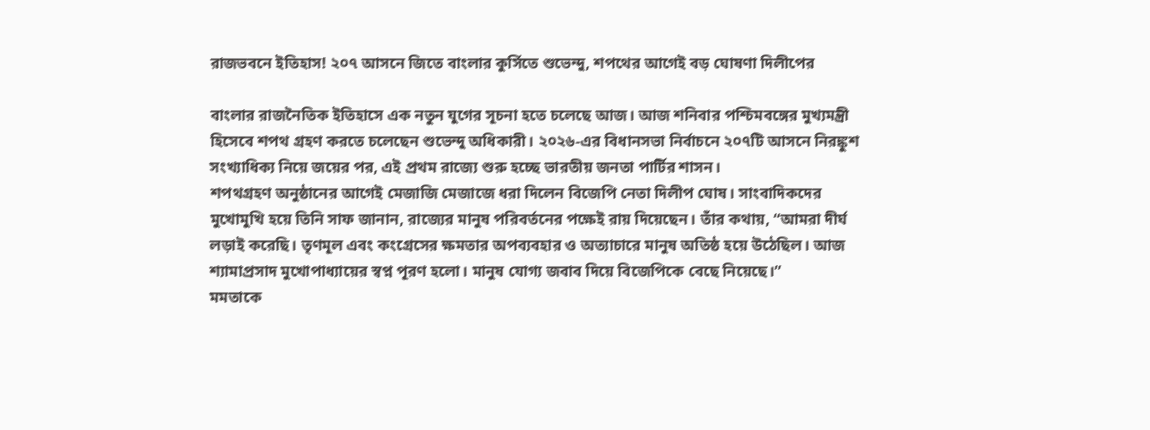রাজভবনে ইতিহাস! ২০৭ আসনে জিতে বাংলার কুর্সিতে শুভেন্দু, শপথের আগেই বড় ঘোষণা দিলীপের

বাংলার রাজনৈতিক ইতিহাসে এক নতুন যুগের সূচনা হতে চলেছে আজ। আজ শনিবার পশ্চিমবঙ্গের মুখ্যমন্ত্রী হিসেবে শপথ গ্রহণ করতে চলেছেন শুভেন্দু অধিকারী। ২০২৬-এর বিধানসভা নির্বাচনে ২০৭টি আসনে নিরঙ্কুশ সংখ্যাধিক্য নিয়ে জয়ের পর, এই প্রথম রাজ্যে শুরু হচ্ছে ভারতীয় জনতা পার্টির শাসন।
শপথগ্রহণ অনুষ্ঠানের আগেই মেজাজি মেজাজে ধরা দিলেন বিজেপি নেতা দিলীপ ঘোষ। সাংবাদিকদের মুখোমুখি হয়ে তিনি সাফ জানান, রাজ্যের মানুষ পরিবর্তনের পক্ষেই রায় দিয়েছেন। তাঁর কথায়, “আমরা দীর্ঘ লড়াই করেছি। তৃণমূল এবং কংগ্রেসের ক্ষমতার অপব্যবহার ও অত্যাচারে মানুষ অতিষ্ঠ হয়ে উঠেছিল। আজ শ্যামাপ্রসাদ মুখোপাধ্যায়ের স্বপ্ন পূরণ হলো। মানুষ যোগ্য জবাব দিয়ে বিজেপিকে বেছে নিয়েছে।”
মমতাকে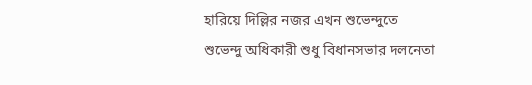হারিয়ে দিল্লির নজর এখন শুভেন্দুতে
শুভেন্দু অধিকারী শুধু বিধানসভার দলনেতা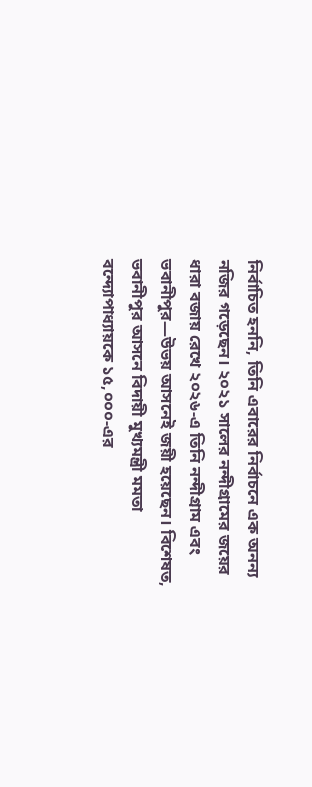নির্বাচিত হননি, তিনি এবারের নির্বাচনে এক অনন্য নজির গড়েছেন। ২০২১ সালের নন্দীগ্রামের জয়ের ধারা বজায় রেখে ২০২৬-এ তিনি নন্দীগ্রাম এবং ভবানীপুর—উভয় আসনেই জয়ী হয়েছেন। বিশেষত, ভবানীপুর আসনে বিদায়ী মুখ্যমন্ত্রী মমতা বন্দ্যোপাধ্যায়কে ১৫,০০০-এর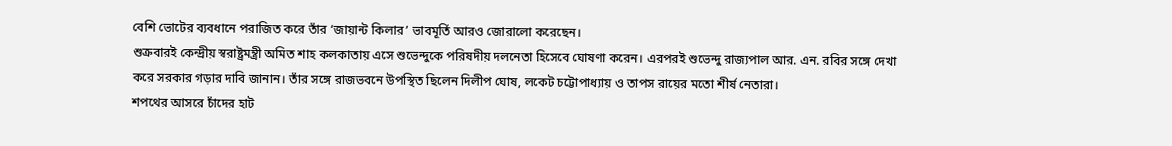বেশি ভোটের ব্যবধানে পরাজিত করে তাঁর ‘জায়ান্ট কিলার’ ভাবমূর্তি আরও জোরালো করেছেন।
শুক্রবারই কেন্দ্রীয় স্বরাষ্ট্রমন্ত্রী অমিত শাহ কলকাতায় এসে শুভেন্দুকে পরিষদীয় দলনেতা হিসেবে ঘোষণা করেন। এরপরই শুভেন্দু রাজ্যপাল আর. এন. রবির সঙ্গে দেখা করে সরকার গড়ার দাবি জানান। তাঁর সঙ্গে রাজভবনে উপস্থিত ছিলেন দিলীপ ঘোষ, লকেট চট্টোপাধ্যায় ও তাপস রায়ের মতো শীর্ষ নেতারা।
শপথের আসরে চাঁদের হাট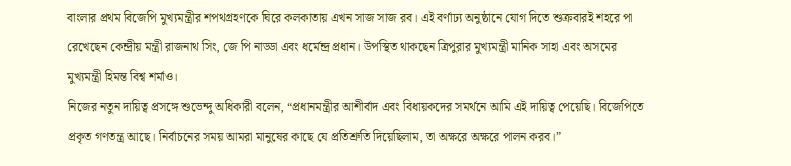বাংলার প্রথম বিজেপি মুখ্যমন্ত্রীর শপথগ্রহণকে ঘিরে কলকাতায় এখন সাজ সাজ রব। এই বর্ণাঢ্য অনুষ্ঠানে যোগ দিতে শুক্রবারই শহরে পা রেখেছেন কেন্দ্রীয় মন্ত্রী রাজনাথ সিং, জে পি নাড্ডা এবং ধর্মেন্দ্র প্রধান। উপস্থিত থাকছেন ত্রিপুরার মুখ্যমন্ত্রী মানিক সাহা এবং অসমের মুখ্যমন্ত্রী হিমন্ত বিশ্ব শর্মাও।
নিজের নতুন দায়িত্ব প্রসঙ্গে শুভেন্দু অধিকারী বলেন, “প্রধানমন্ত্রীর আশীর্বাদ এবং বিধায়কদের সমর্থনে আমি এই দায়িত্ব পেয়েছি। বিজেপিতে প্রকৃত গণতন্ত্র আছে। নির্বাচনের সময় আমরা মানুষের কাছে যে প্রতিশ্রুতি দিয়েছিলাম, তা অক্ষরে অক্ষরে পালন করব।”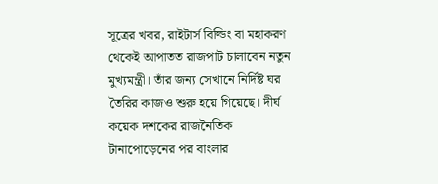সূত্রের খবর, রাইটার্স বিল্ডিং বা মহাকরণ থেকেই আপাতত রাজপাট চালাবেন নতুন মুখ্যমন্ত্রী। তাঁর জন্য সেখানে নির্দিষ্ট ঘর তৈরির কাজও শুরু হয়ে গিয়েছে। দীর্ঘ কয়েক দশকের রাজনৈতিক টানাপোড়েনের পর বাংলার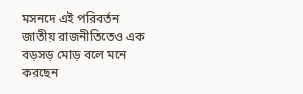মসনদে এই পরিবর্তন জাতীয় রাজনীতিতেও এক বড়সড় মোড় বলে মনে করছেন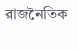রাজনৈতিক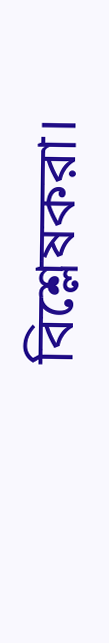বিশ্লেষকরা।